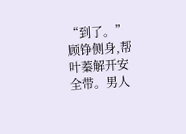“到了。”
顾铮侧身,帮叶蓁解开安全带。男人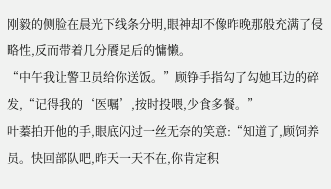刚毅的侧脸在晨光下线条分明,眼神却不像昨晚那般充满了侵略性,反而带着几分餍足后的慵懒。
“中午我让警卫员给你送饭。”顾铮手指勾了勾她耳边的碎发,“记得我的‘医嘱’,按时投喂,少食多餐。”
叶蓁拍开他的手,眼底闪过一丝无奈的笑意:“知道了,顾饲养员。快回部队吧,昨天一天不在,你肯定积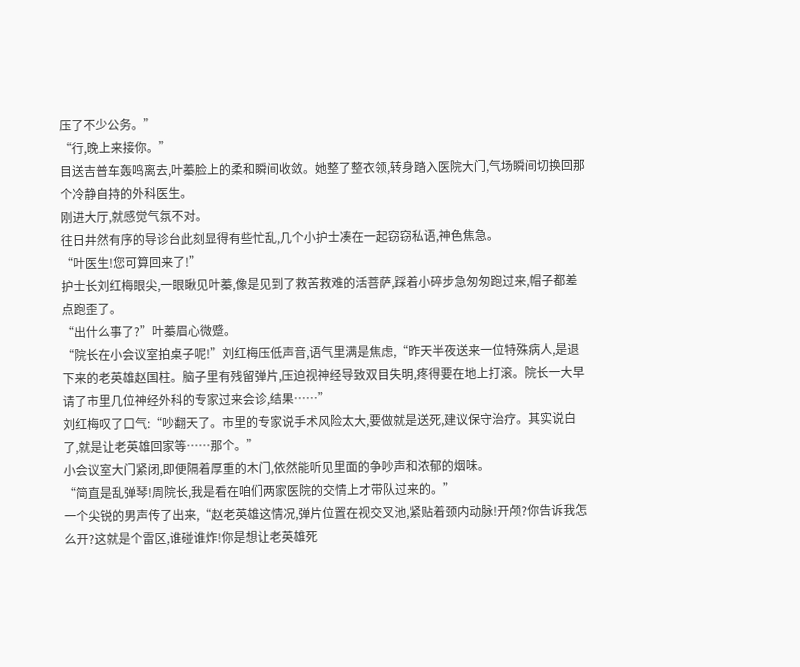压了不少公务。”
“行,晚上来接你。”
目送吉普车轰鸣离去,叶蓁脸上的柔和瞬间收敛。她整了整衣领,转身踏入医院大门,气场瞬间切换回那个冷静自持的外科医生。
刚进大厅,就感觉气氛不对。
往日井然有序的导诊台此刻显得有些忙乱,几个小护士凑在一起窃窃私语,神色焦急。
“叶医生!您可算回来了!”
护士长刘红梅眼尖,一眼瞅见叶蓁,像是见到了救苦救难的活菩萨,踩着小碎步急匆匆跑过来,帽子都差点跑歪了。
“出什么事了?”叶蓁眉心微蹙。
“院长在小会议室拍桌子呢!”刘红梅压低声音,语气里满是焦虑,“昨天半夜送来一位特殊病人,是退下来的老英雄赵国柱。脑子里有残留弹片,压迫视神经导致双目失明,疼得要在地上打滚。院长一大早请了市里几位神经外科的专家过来会诊,结果……”
刘红梅叹了口气:“吵翻天了。市里的专家说手术风险太大,要做就是送死,建议保守治疗。其实说白了,就是让老英雄回家等……那个。”
小会议室大门紧闭,即便隔着厚重的木门,依然能听见里面的争吵声和浓郁的烟味。
“简直是乱弹琴!周院长,我是看在咱们两家医院的交情上才带队过来的。”
一个尖锐的男声传了出来,“赵老英雄这情况,弹片位置在视交叉池,紧贴着颈内动脉!开颅?你告诉我怎么开?这就是个雷区,谁碰谁炸!你是想让老英雄死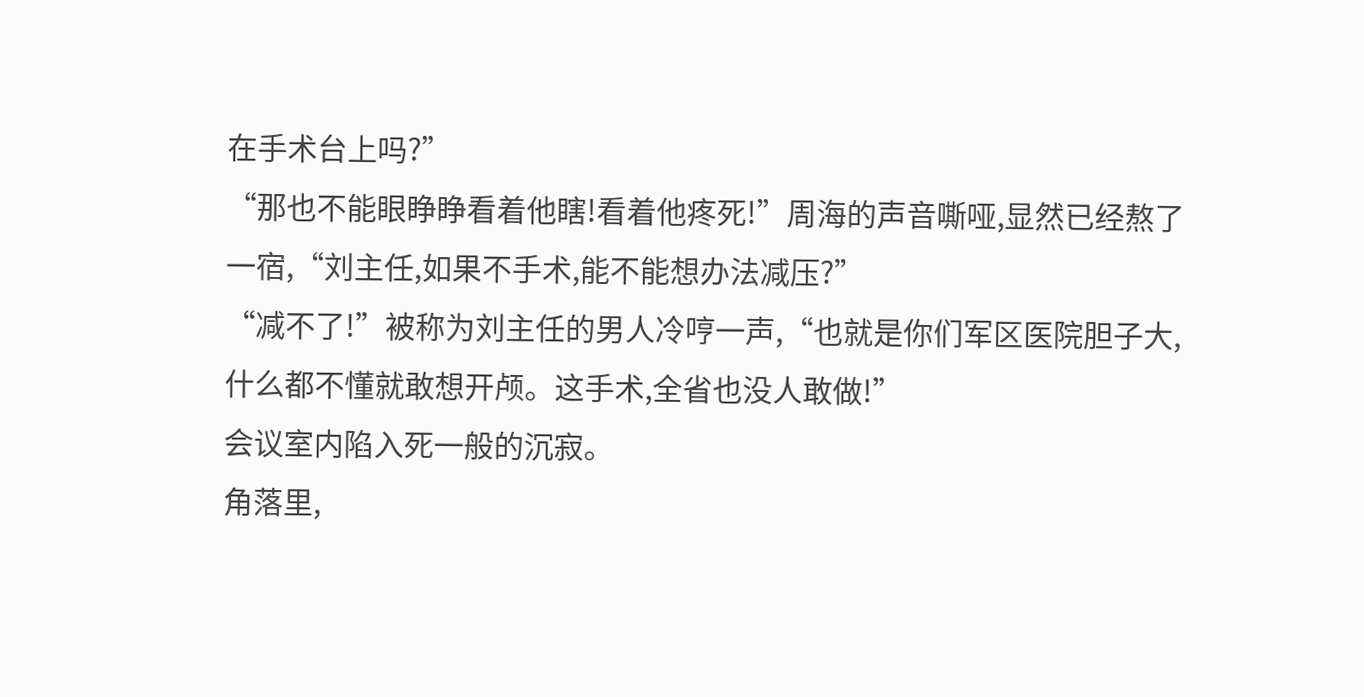在手术台上吗?”
“那也不能眼睁睁看着他瞎!看着他疼死!”周海的声音嘶哑,显然已经熬了一宿,“刘主任,如果不手术,能不能想办法减压?”
“减不了!”被称为刘主任的男人冷哼一声,“也就是你们军区医院胆子大,什么都不懂就敢想开颅。这手术,全省也没人敢做!”
会议室内陷入死一般的沉寂。
角落里,